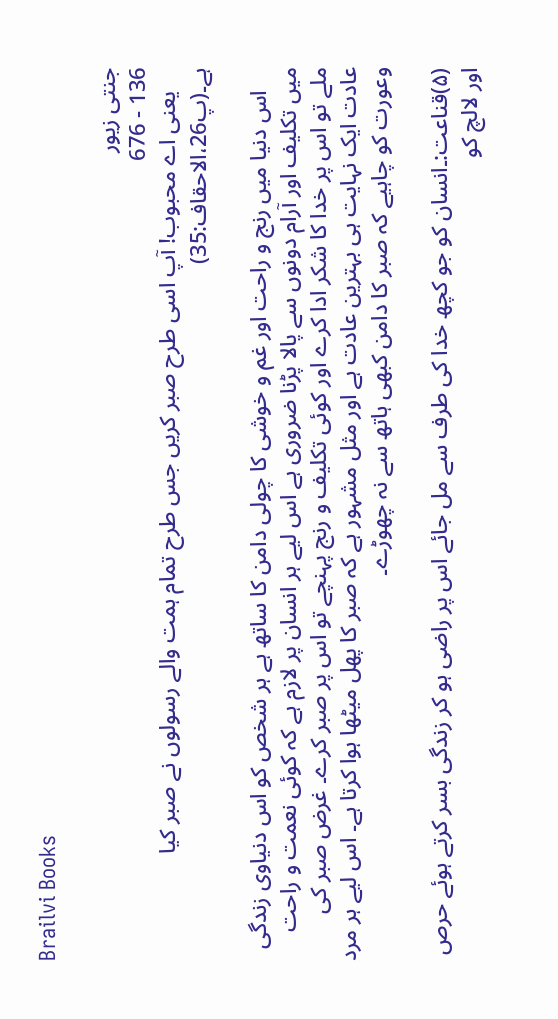Brailvi Books

جنتی زیور
136 - 676
    یعنی اے محبوب! آپ اسی طرح صبر کریں جس طرح تمام ہمت والے رسولوں نے صبر کیا ہے۔(پ26،الاحقاف:35)

    اس دنیا میں رنج و راحت اور غم و خوشی کا چولی دامن کا ساتھ ہے ہر شخص کو اس دنیاوی زندگی میں تکلیف اور آرام دونوں سے پالا پڑنا ضروری ہے اس لیے ہر انسان پر لازم ہے کہ کوئی نعمت و راحت ملے تو اس پر خدا کا شکر ادا کرے اور کوئی تکلیف و رنج پہنچے تو اس پر صبر کرے۔ غرض صبر کی عادت ایک نہایت ہی بہترین عادت ہے اور مثل مشہور ہے کہ صبر کا پھل میٹھا ہوا کرتا ہے۔ اس لیے ہر مرد وعورت کو چاہیے کہ صبر کا دامن کبھی ہاتھ سے نہ چھوڑے۔

(۵)قناعت:۔انسان کو جو کچھ خدا کی طرف سے مل جائے اس پر راضی ہو کر زندگی بسر کرتے ہوئے حرص اور لالچ کو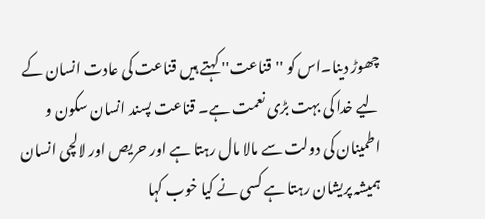چھوڑ دینا۔اس کو ''قناعت'' کہتے ہیں قناعت کی عادت انسان کے لیے خدا کی بہت بڑی نعمت ہے۔ قناعت پسند انسان سکون و اطمینان کی دولت سے مالا مال رہتا ہے اور حریص اور لالچی انسان ہمیشہ پریشان رہتا ہے کسی نے کیا خوب کہا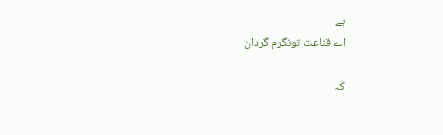ہے
اے قناعت تونگرم گردان

کہ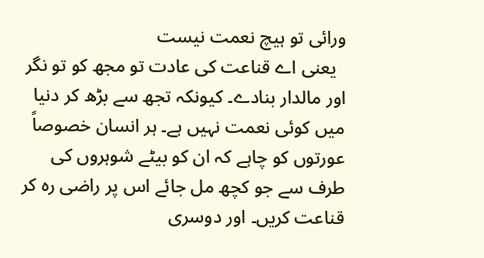ورائی تو ہیچ نعمت نیست
  یعنی اے قناعت کی عادت تو مجھ کو تو نگر اور مالدار بنادے۔ کیونکہ تجھ سے بڑھ کر دنیا میں کوئی نعمت نہیں ہے۔ ہر انسان خصوصاً عورتوں کو چاہے کہ ان کو بیٹے شوہروں کی طرف سے جو کچھ مل جائے اس پر راضی رہ کر قناعت کریں۔ اور دوسری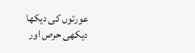عورتوں کی دیکھا دیکھی حرص اور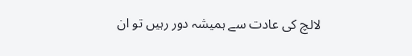لالچ کی عادت سے ہمیشہ دور رہیں تو ان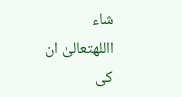شاء االلهتعالیٰ ان کی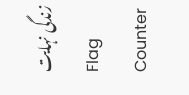زندگی نہایت
Flag Counter